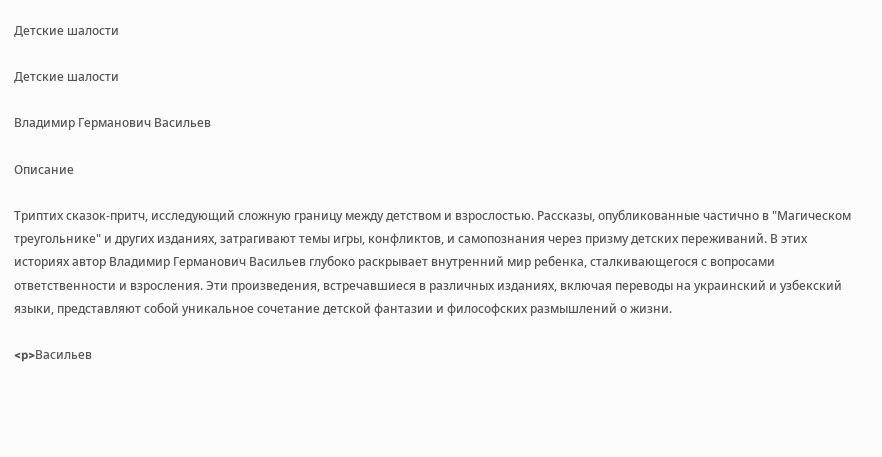Детские шалости

Детские шалости

Владимир Германович Васильев

Описание

Триптих сказок-притч, исследующий сложную границу между детством и взрослостью. Рассказы, опубликованные частично в "Магическом треугольнике" и других изданиях, затрагивают темы игры, конфликтов, и самопознания через призму детских переживаний. В этих историях автор Владимир Германович Васильев глубоко раскрывает внутренний мир ребенка, сталкивающегося с вопросами ответственности и взросления. Эти произведения, встречавшиеся в различных изданиях, включая переводы на украинский и узбекский языки, представляют собой уникальное сочетание детской фантазии и философских размышлений о жизни.

<p>Васильев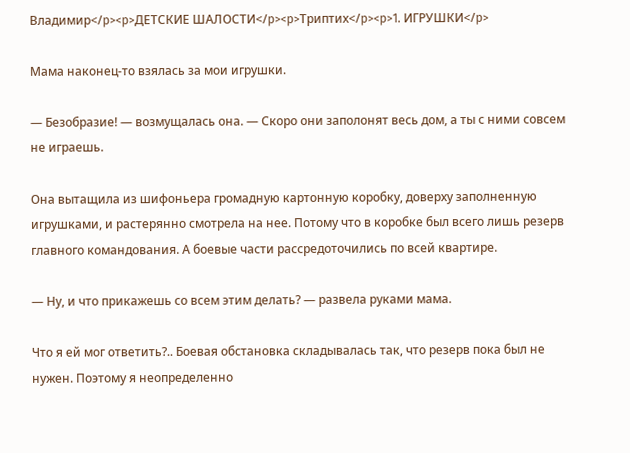Владимир</p><p>ДЕТСКИЕ ШАЛОСТИ</p><p>Триптих</p><p>1. ИГРУШКИ</p>

Мама наконец-то взялась за мои игрушки.

— Безобразие! — возмущалась она. — Скоро они заполонят весь дом, а ты с ними совсем не играешь.

Она вытащила из шифоньера громадную картонную коробку, доверху заполненную игрушками, и растерянно смотрела на нее. Потому что в коробке был всего лишь резерв главного командования. А боевые части рассредоточились по всей квартире.

— Ну, и что прикажешь со всем этим делать? — развела руками мама.

Что я ей мог ответить?.. Боевая обстановка складывалась так, что резерв пока был не нужен. Поэтому я неопределенно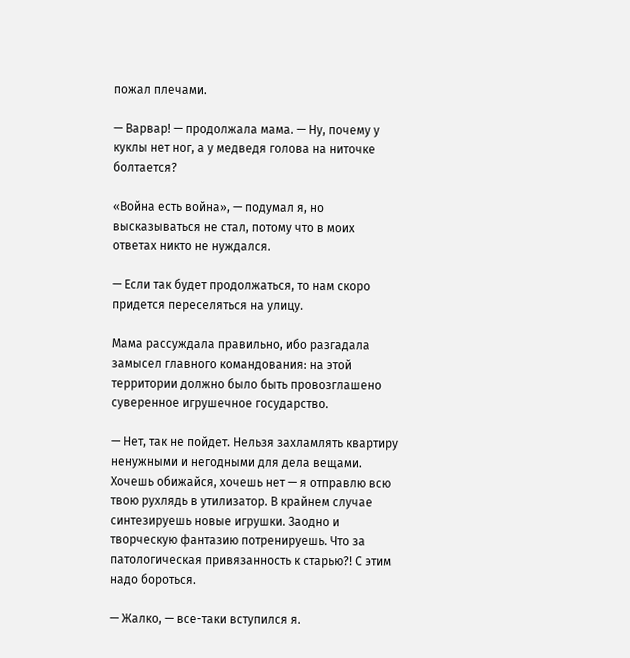пожал плечами.

— Варвар! — продолжала мама. — Ну, почему у куклы нет ног, а у медведя голова на ниточке болтается?

«Война есть война», — подумал я, но высказываться не стал, потому что в моих ответах никто не нуждался.

— Если так будет продолжаться, то нам скоро придется переселяться на улицу.

Мама рассуждала правильно, ибо разгадала замысел главного командования: на этой территории должно было быть провозглашено суверенное игрушечное государство.

— Нет, так не пойдет. Нельзя захламлять квартиру ненужными и негодными для дела вещами. Хочешь обижайся, хочешь нет — я отправлю всю твою рухлядь в утилизатор. В крайнем случае синтезируешь новые игрушки. Заодно и творческую фантазию потренируешь. Что за патологическая привязанность к старью?! С этим надо бороться.

— Жалко, — все-таки вступился я.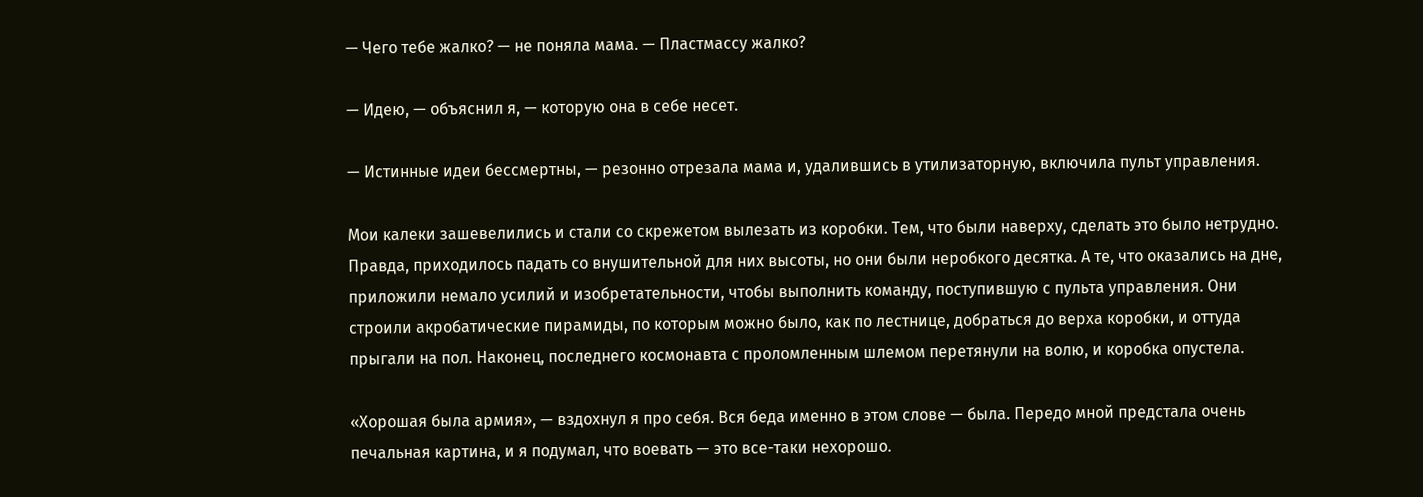— Чего тебе жалко? — не поняла мама. — Пластмассу жалко?

— Идею, — объяснил я, — которую она в себе несет.

— Истинные идеи бессмертны, — резонно отрезала мама и, удалившись в утилизаторную, включила пульт управления.

Мои калеки зашевелились и стали со скрежетом вылезать из коробки. Тем, что были наверху, сделать это было нетрудно. Правда, приходилось падать со внушительной для них высоты, но они были неробкого десятка. А те, что оказались на дне, приложили немало усилий и изобретательности, чтобы выполнить команду, поступившую с пульта управления. Они строили акробатические пирамиды, по которым можно было, как по лестнице, добраться до верха коробки, и оттуда прыгали на пол. Наконец, последнего космонавта с проломленным шлемом перетянули на волю, и коробка опустела.

«Хорошая была армия», — вздохнул я про себя. Вся беда именно в этом слове — была. Передо мной предстала очень печальная картина, и я подумал, что воевать — это все-таки нехорошо.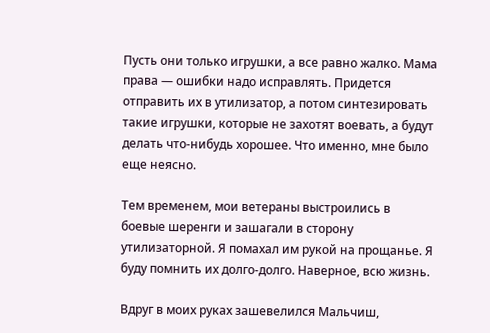Пусть они только игрушки, а все равно жалко. Мама права — ошибки надо исправлять. Придется отправить их в утилизатор, а потом синтезировать такие игрушки, которые не захотят воевать, а будут делать что-нибудь хорошее. Что именно, мне было еще неясно.

Тем временем, мои ветераны выстроились в боевые шеренги и зашагали в сторону утилизаторной. Я помахал им рукой на прощанье. Я буду помнить их долго-долго. Наверное, всю жизнь.

Вдруг в моих руках зашевелился Мальчиш,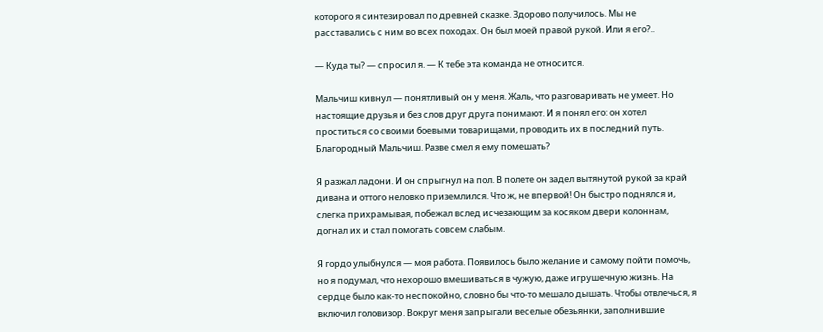которого я синтезировал по древней сказке. Здорово получилось. Мы не расставались с ним во всех походах. Он был моей правой рукой. Или я его?..

— Куда ты? — спросил я. — К тебе эта команда не относится.

Мальчиш кивнул — понятливый он у меня. Жаль, что разговаривать не умеет. Но настоящие друзья и без слов друг друга понимают. И я понял его: он хотел проститься со своими боевыми товарищами, проводить их в последний путь. Благородный Мальчиш. Разве смел я ему помешать?

Я разжал ладони. И он спрыгнул на пол. В полете он задел вытянутой рукой за край дивана и оттого неловко приземлился. Что ж, не впервой! Он быстро поднялся и, слегка прихрамывая, побежал вслед исчезающим за косяком двери колоннам, догнал их и стал помогать совсем слабым.

Я гордо улыбнулся — моя работа. Появилось было желание и самому пойти помочь, но я подумал, что нехорошо вмешиваться в чужую, даже игрушечную жизнь. На сердце было как-то неспокойно, словно бы что-то мешало дышать. Чтобы отвлечься, я включил головизор. Вокруг меня запрыгали веселые обезьянки, заполнившие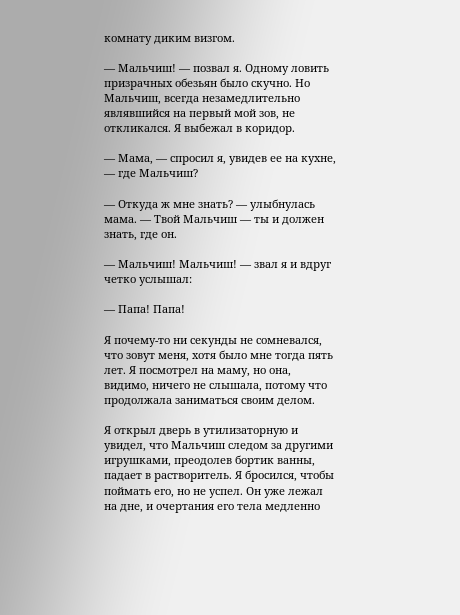комнату диким визгом.

— Мальчиш! — позвал я. Одному ловить призрачных обезьян было скучно. Но Мальчиш, всегда незамедлительно являвшийся на первый мой зов, не откликался. Я выбежал в коридор.

— Мама, — спросил я, увидев ее на кухне, — где Мальчиш?

— Откуда ж мне знать? — улыбнулась мама. — Твой Мальчиш — ты и должен знать, где он.

— Мальчиш! Мальчиш! — звал я и вдруг четко услышал:

— Папа! Папа!

Я почему-то ни секунды не сомневался, что зовут меня, хотя было мне тогда пять лет. Я посмотрел на маму, но она, видимо, ничего не слышала, потому что продолжала заниматься своим делом.

Я открыл дверь в утилизаторную и увидел, что Мальчиш следом за другими игрушками, преодолев бортик ванны, падает в растворитель. Я бросился, чтобы поймать его, но не успел. Он уже лежал на дне, и очертания его тела медленно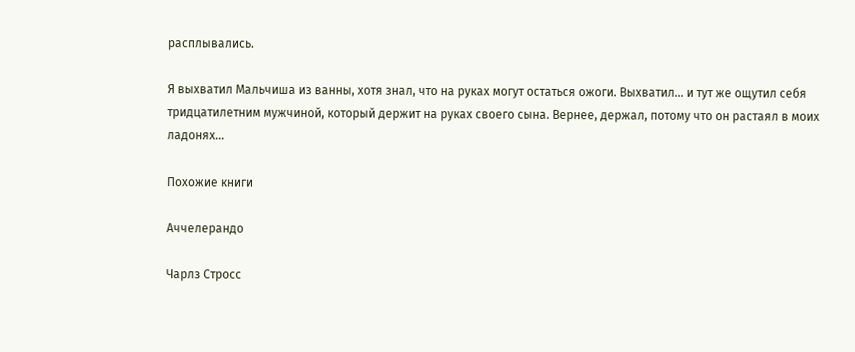расплывались.

Я выхватил Мальчиша из ванны, хотя знал, что на руках могут остаться ожоги. Выхватил… и тут же ощутил себя тридцатилетним мужчиной, который держит на руках своего сына. Вернее, держал, потому что он растаял в моих ладонях…

Похожие книги

Аччелерандо

Чарлз Стросс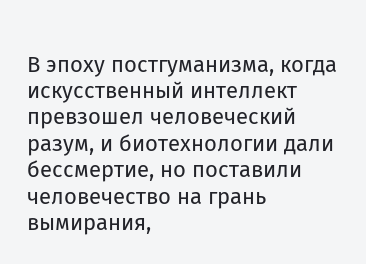В эпоху постгуманизма, когда искусственный интеллект превзошел человеческий разум, и биотехнологии дали бессмертие, но поставили человечество на грань вымирания,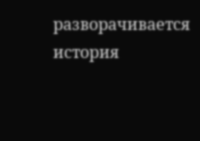разворачивается история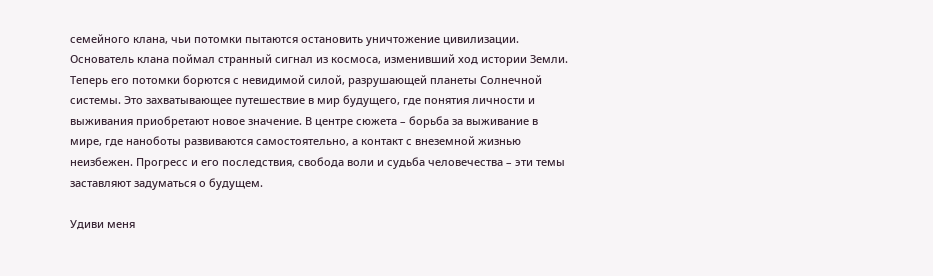семейного клана, чьи потомки пытаются остановить уничтожение цивилизации. Основатель клана поймал странный сигнал из космоса, изменивший ход истории Земли. Теперь его потомки борются с невидимой силой, разрушающей планеты Солнечной системы. Это захватывающее путешествие в мир будущего, где понятия личности и выживания приобретают новое значение. В центре сюжета – борьба за выживание в мире, где наноботы развиваются самостоятельно, а контакт с внеземной жизнью неизбежен. Прогресс и его последствия, свобода воли и судьба человечества – эти темы заставляют задуматься о будущем.

Удиви меня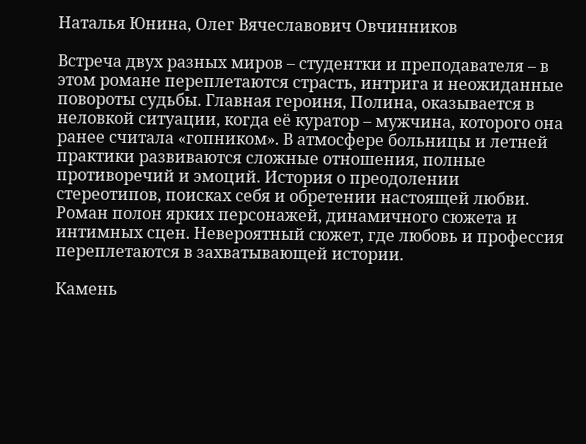Наталья Юнина, Олег Вячеславович Овчинников

Встреча двух разных миров – студентки и преподавателя – в этом романе переплетаются страсть, интрига и неожиданные повороты судьбы. Главная героиня, Полина, оказывается в неловкой ситуации, когда её куратор – мужчина, которого она ранее считала «гопником». В атмосфере больницы и летней практики развиваются сложные отношения, полные противоречий и эмоций. История о преодолении стереотипов, поисках себя и обретении настоящей любви. Роман полон ярких персонажей, динамичного сюжета и интимных сцен. Невероятный сюжет, где любовь и профессия переплетаются в захватывающей истории.

Камень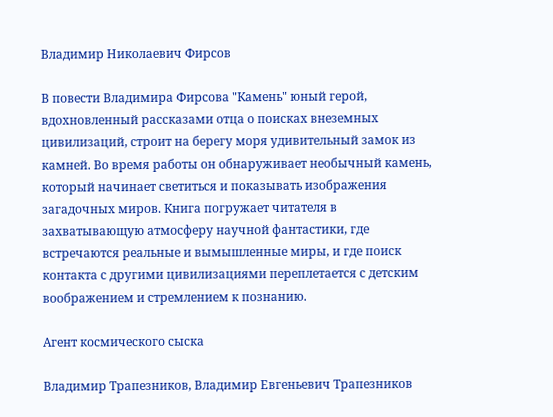Владимир Николаевич Фирсов

В повести Владимира Фирсова "Камень" юный герой, вдохновленный рассказами отца о поисках внеземных цивилизаций, строит на берегу моря удивительный замок из камней. Во время работы он обнаруживает необычный камень, который начинает светиться и показывать изображения загадочных миров. Книга погружает читателя в захватывающую атмосферу научной фантастики, где встречаются реальные и вымышленные миры, и где поиск контакта с другими цивилизациями переплетается с детским воображением и стремлением к познанию.

Агент космического сыска

Владимир Трапезников, Владимир Евгеньевич Трапезников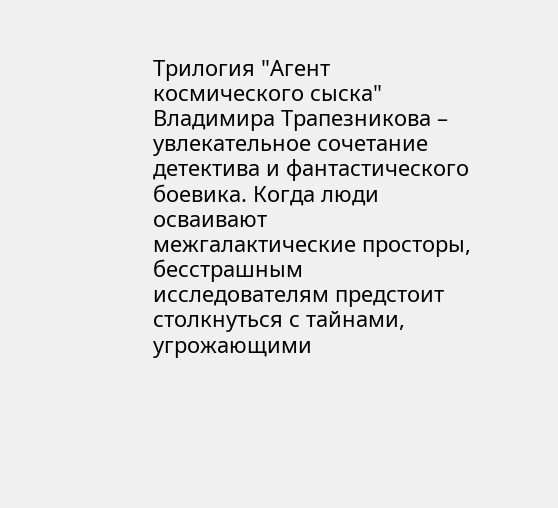Трилогия "Агент космического сыска" Владимира Трапезникова – увлекательное сочетание детектива и фантастического боевика. Когда люди осваивают межгалактические просторы, бесстрашным исследователям предстоит столкнуться с тайнами, угрожающими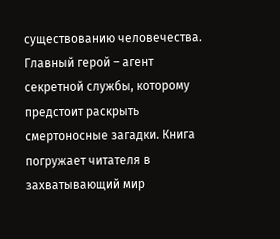существованию человечества. Главный герой – агент секретной службы, которому предстоит раскрыть смертоносные загадки. Книга погружает читателя в захватывающий мир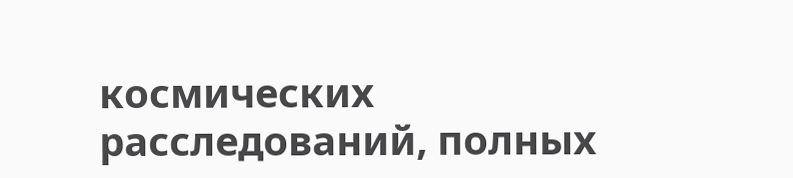космических расследований, полных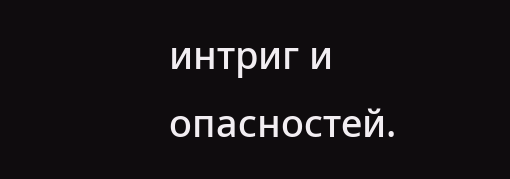интриг и опасностей.